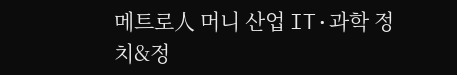메트로人 머니 산업 IT·과학 정치&정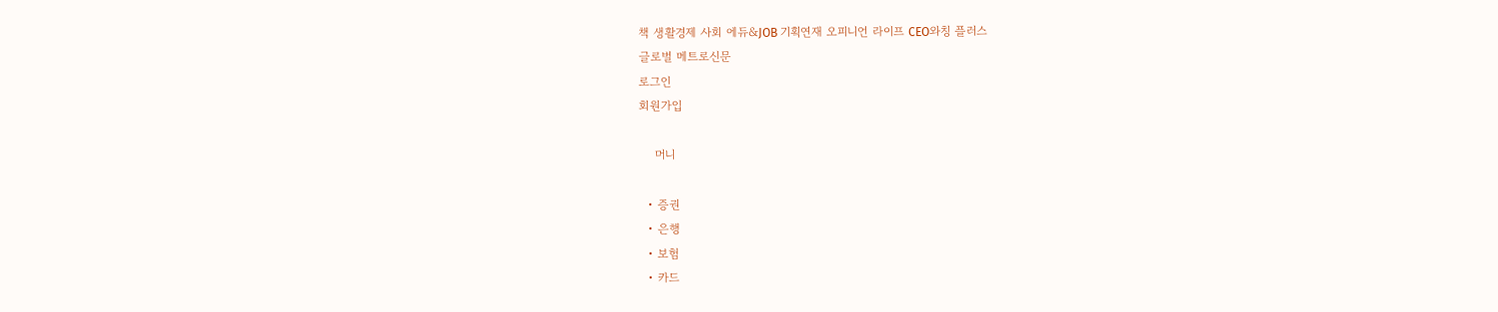책 생활경제 사회 에듀&JOB 기획연재 오피니언 라이프 CEO와칭 플러스
글로벌 메트로신문
로그인
회원가입

    머니

  • 증권
  • 은행
  • 보험
  • 카드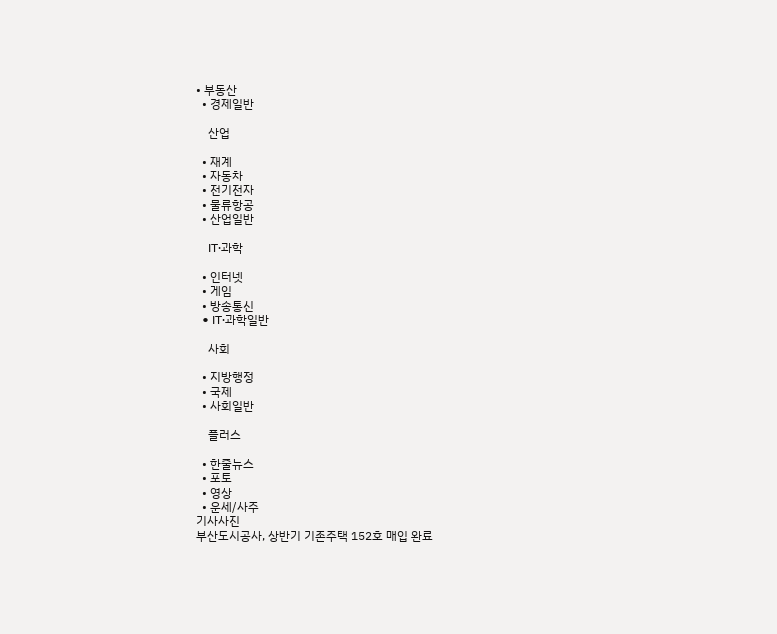• 부동산
  • 경제일반

    산업

  • 재계
  • 자동차
  • 전기전자
  • 물류항공
  • 산업일반

    IT·과학

  • 인터넷
  • 게임
  • 방송통신
  • IT·과학일반

    사회

  • 지방행정
  • 국제
  • 사회일반

    플러스

  • 한줄뉴스
  • 포토
  • 영상
  • 운세/사주
기사사진
부산도시공사, 상반기 기존주택 152호 매입 완료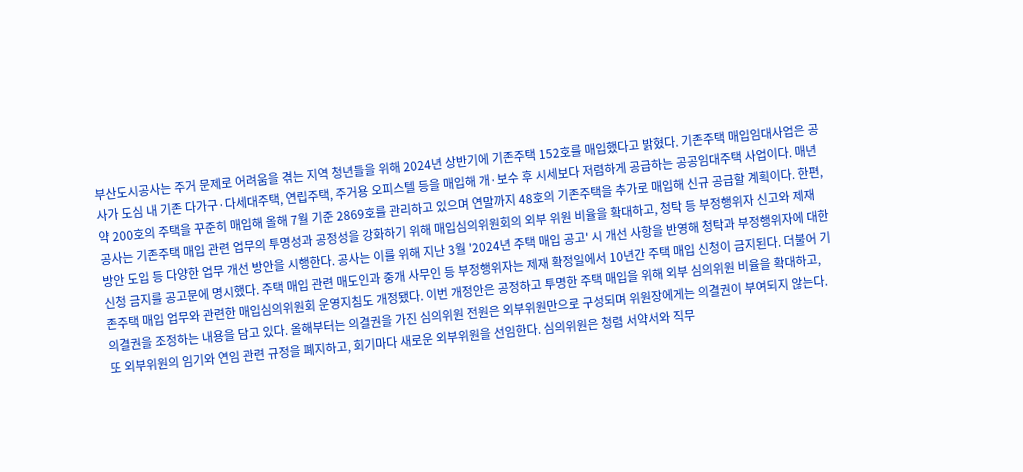부산도시공사는 주거 문제로 어려움을 겪는 지역 청년들을 위해 2024년 상반기에 기존주택 152호를 매입했다고 밝혔다. 기존주택 매입임대사업은 공사가 도심 내 기존 다가구·다세대주택, 연립주택, 주거용 오피스텔 등을 매입해 개·보수 후 시세보다 저렴하게 공급하는 공공임대주택 사업이다. 매년 약 200호의 주택을 꾸준히 매입해 올해 7월 기준 2869호를 관리하고 있으며 연말까지 48호의 기존주택을 추가로 매입해 신규 공급할 계획이다. 한편, 공사는 기존주택 매입 관련 업무의 투명성과 공정성을 강화하기 위해 매입심의위원회의 외부 위원 비율을 확대하고, 청탁 등 부정행위자 신고와 제재 방안 도입 등 다양한 업무 개선 방안을 시행한다. 공사는 이를 위해 지난 3월 '2024년 주택 매입 공고' 시 개선 사항을 반영해 청탁과 부정행위자에 대한 신청 금지를 공고문에 명시했다. 주택 매입 관련 매도인과 중개 사무인 등 부정행위자는 제재 확정일에서 10년간 주택 매입 신청이 금지된다. 더불어 기존주택 매입 업무와 관련한 매입심의위원회 운영지침도 개정됐다. 이번 개정안은 공정하고 투명한 주택 매입을 위해 외부 심의위원 비율을 확대하고, 의결권을 조정하는 내용을 담고 있다. 올해부터는 의결권을 가진 심의위원 전원은 외부위원만으로 구성되며 위원장에게는 의결권이 부여되지 않는다. 또 외부위원의 임기와 연임 관련 규정을 폐지하고, 회기마다 새로운 외부위원을 선임한다. 심의위원은 청렴 서약서와 직무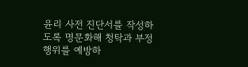윤리 사전 진단서를 작성하도록 명문화해 청탁과 부정행위를 예방하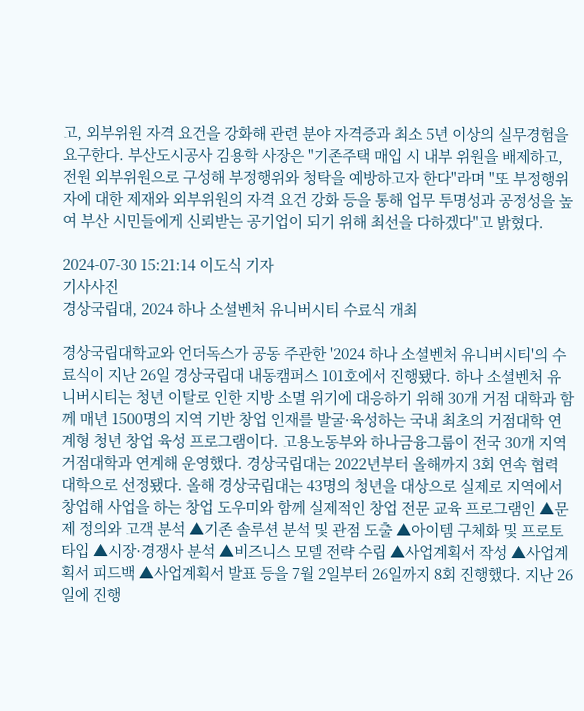고, 외부위원 자격 요건을 강화해 관련 분야 자격증과 최소 5년 이상의 실무경험을 요구한다. 부산도시공사 김용학 사장은 "기존주택 매입 시 내부 위원을 배제하고, 전원 외부위원으로 구성해 부정행위와 청탁을 예방하고자 한다"라며 "또 부정행위자에 대한 제재와 외부위원의 자격 요건 강화 등을 통해 업무 투명성과 공정성을 높여 부산 시민들에게 신뢰받는 공기업이 되기 위해 최선을 다하겠다"고 밝혔다.

2024-07-30 15:21:14 이도식 기자
기사사진
경상국립대, 2024 하나 소셜벤처 유니버시티 수료식 개최

경상국립대학교와 언더독스가 공동 주관한 '2024 하나 소셜벤처 유니버시티'의 수료식이 지난 26일 경상국립대 내동캠퍼스 101호에서 진행됐다. 하나 소셜벤처 유니버시티는 청년 이탈로 인한 지방 소멸 위기에 대응하기 위해 30개 거점 대학과 함께 매년 1500명의 지역 기반 창업 인재를 발굴·육성하는 국내 최초의 거점대학 연계형 청년 창업 육성 프로그램이다. 고용노동부와 하나금융그룹이 전국 30개 지역거점대학과 연계해 운영했다. 경상국립대는 2022년부터 올해까지 3회 연속 협력 대학으로 선정됐다. 올해 경상국립대는 43명의 청년을 대상으로 실제로 지역에서 창업해 사업을 하는 창업 도우미와 함께 실제적인 창업 전문 교육 프로그램인 ▲문제 정의와 고객 분석 ▲기존 솔루션 분석 및 관점 도출 ▲아이템 구체화 및 프로토타입 ▲시장·경쟁사 분석 ▲비즈니스 모델 전략 수립 ▲사업계획서 작성 ▲사업계획서 피드백 ▲사업계획서 발표 등을 7월 2일부터 26일까지 8회 진행했다. 지난 26일에 진행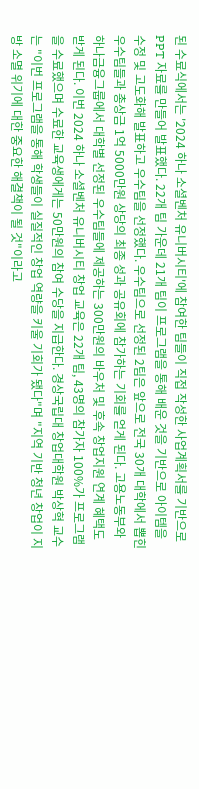된 수료식에서는 '2024 하나 소셜벤처 유니버시티'에 참여한 팀들이 직접 작성한 사업계획서를 기반으로 PPT 자료를 만들어 발표했다. 22개 팀 가운데 21개 팀이 프로그램을 통해 배운 것을 기반으로 아이템을 수정 및 고도화해 발표하고 우수팀을 선정했다. 우수팀으로 선정된 2팀은 앞으로 전국 30개 대학에서 뽑힌 우수팀들과 총상금 1억 5000만원 상당의 최종 성과 공유회에 참가하는 기회를 얻게 된다. 고용노동부와 하나금융그룹에서 대학별 선정된 우수팀들에 제공하는 300만원의 바우처 및 후속 창업지원 연계 혜택도 받게 된다. 이번 2024 하나 소셜벤처 유니버시티 창업 교육은 22개 팀, 43명의 참가자 100%가 프로그램을 수료했으며 수료한 교육생에게는 50만원의 참여 수당을 지급한다. 경상국립대 창업대학원 박상혁 교수는 "이번 프로그램을 통해 학생들이 실질적인 창업 역량을 키울 기회가 됐다"며 "지역 기반 청년 창업이 지방 소멸 위기에 대한 중요한 해결책이 될 것"이라고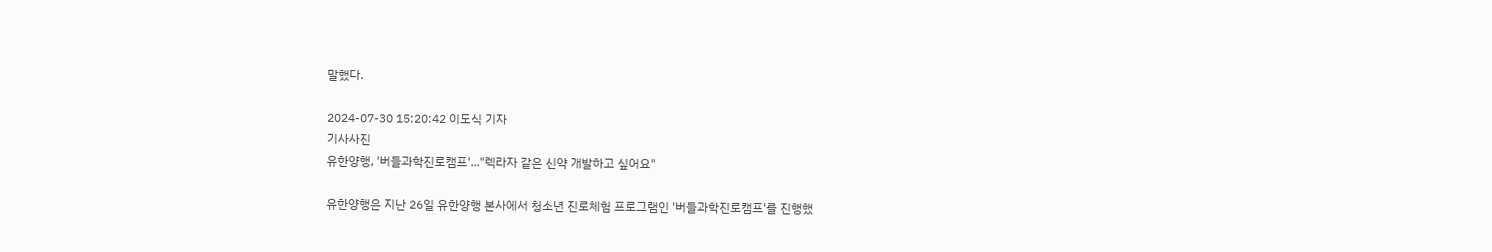말했다.

2024-07-30 15:20:42 이도식 기자
기사사진
유한양행, '버들과학진로캠프'..."렉라자 같은 신약 개발하고 싶어요"

유한양행은 지난 26일 유한양행 본사에서 청소년 진로체험 프로그램인 '버들과학진로캠프'를 진행했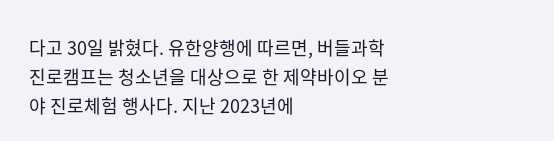다고 30일 밝혔다. 유한양행에 따르면, 버들과학진로캠프는 청소년을 대상으로 한 제약바이오 분야 진로체험 행사다. 지난 2023년에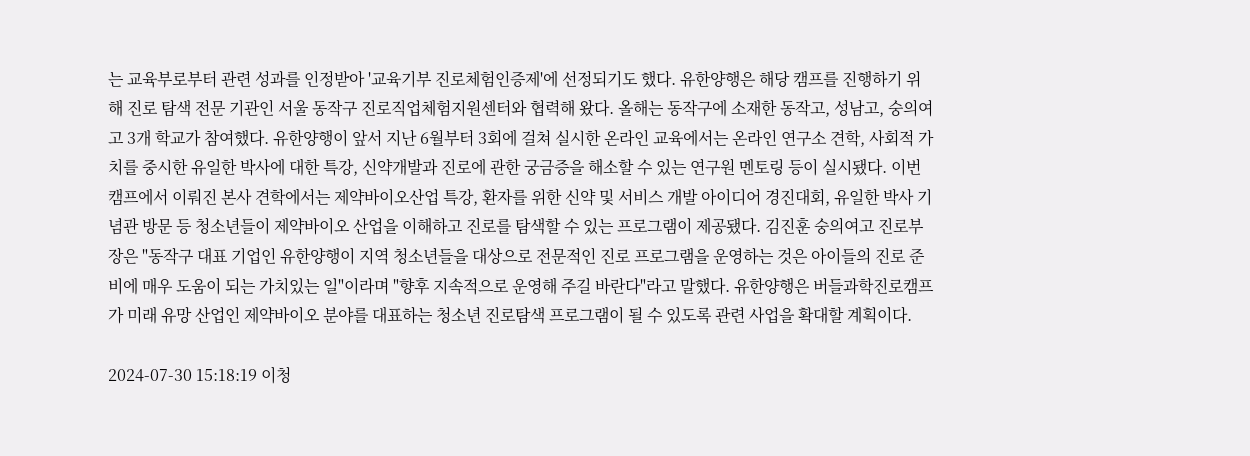는 교육부로부터 관련 성과를 인정받아 '교육기부 진로체험인증제'에 선정되기도 했다. 유한양행은 해당 캠프를 진행하기 위해 진로 탐색 전문 기관인 서울 동작구 진로직업체험지원센터와 협력해 왔다. 올해는 동작구에 소재한 동작고, 성남고, 숭의여고 3개 학교가 참여했다. 유한양행이 앞서 지난 6월부터 3회에 걸쳐 실시한 온라인 교육에서는 온라인 연구소 견학, 사회적 가치를 중시한 유일한 박사에 대한 특강, 신약개발과 진로에 관한 궁금증을 해소할 수 있는 연구원 멘토링 등이 실시됐다. 이번 캠프에서 이뤄진 본사 견학에서는 제약바이오산업 특강, 환자를 위한 신약 및 서비스 개발 아이디어 경진대회, 유일한 박사 기념관 방문 등 청소년들이 제약바이오 산업을 이해하고 진로를 탐색할 수 있는 프로그램이 제공됐다. 김진훈 숭의여고 진로부장은 "동작구 대표 기업인 유한양행이 지역 청소년들을 대상으로 전문적인 진로 프로그램을 운영하는 것은 아이들의 진로 준비에 매우 도움이 되는 가치있는 일"이라며 "향후 지속적으로 운영해 주길 바란다"라고 말했다. 유한양행은 버들과학진로캠프가 미래 유망 산업인 제약바이오 분야를 대표하는 청소년 진로탐색 프로그램이 될 수 있도록 관련 사업을 확대할 계획이다.

2024-07-30 15:18:19 이청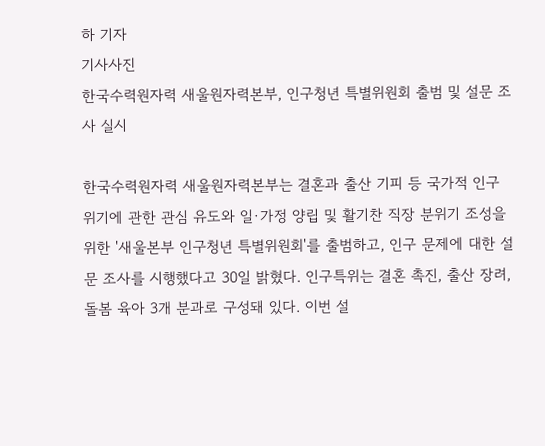하 기자
기사사진
한국수력원자력 새울원자력본부, 인구청년 특별위원회 출범 및 설문 조사 실시

한국수력원자력 새울원자력본부는 결혼과 출산 기피 등 국가적 인구 위기에 관한 관심 유도와 일·가정 양립 및 활기찬 직장 분위기 조성을 위한 '새울본부 인구청년 특별위원회'를 출범하고, 인구 문제에 대한 설문 조사를 시행했다고 30일 밝혔다. 인구특위는 결혼 촉진, 출산 장려, 돌봄 육아 3개 분과로 구성돼 있다. 이번 설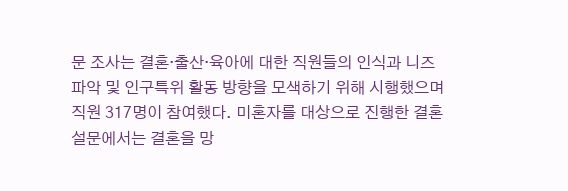문 조사는 결혼·출산·육아에 대한 직원들의 인식과 니즈 파악 및 인구특위 활동 방향을 모색하기 위해 시행했으며 직원 317명이 참여했다. 미혼자를 대상으로 진행한 결혼 설문에서는 결혼을 망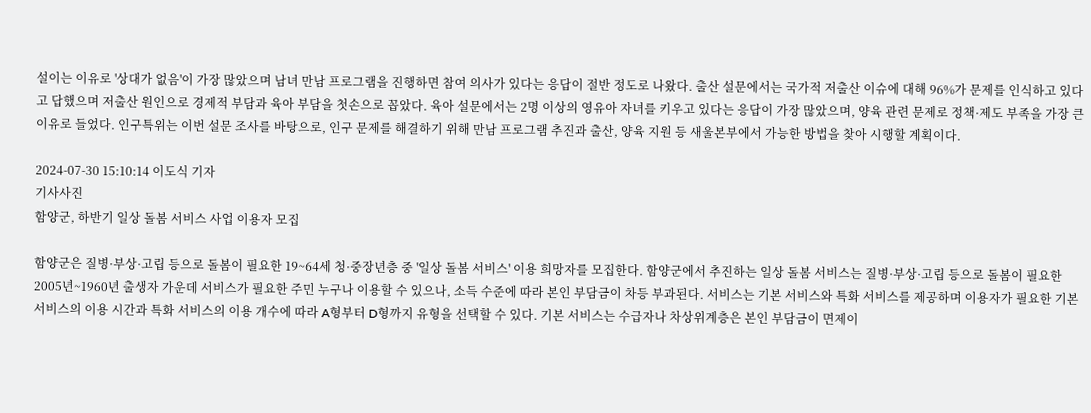설이는 이유로 '상대가 없음'이 가장 많았으며 남녀 만남 프로그램을 진행하면 참여 의사가 있다는 응답이 절반 정도로 나왔다. 출산 설문에서는 국가적 저출산 이슈에 대해 96%가 문제를 인식하고 있다고 답했으며 저출산 원인으로 경제적 부담과 육아 부담을 첫손으로 꼽았다. 육아 설문에서는 2명 이상의 영유아 자녀를 키우고 있다는 응답이 가장 많았으며, 양육 관련 문제로 정책·제도 부족을 가장 큰 이유로 들었다. 인구특위는 이번 설문 조사를 바탕으로, 인구 문제를 해결하기 위해 만남 프로그램 추진과 출산, 양육 지원 등 새울본부에서 가능한 방법을 찾아 시행할 계획이다.

2024-07-30 15:10:14 이도식 기자
기사사진
함양군, 하반기 일상 돌봄 서비스 사업 이용자 모집

함양군은 질병·부상·고립 등으로 돌봄이 필요한 19~64세 청·중장년층 중 '일상 돌봄 서비스' 이용 희망자를 모집한다. 함양군에서 추진하는 일상 돌봄 서비스는 질병·부상·고립 등으로 돌봄이 필요한 2005년~1960년 출생자 가운데 서비스가 필요한 주민 누구나 이용할 수 있으나, 소득 수준에 따라 본인 부담금이 차등 부과된다. 서비스는 기본 서비스와 특화 서비스를 제공하며 이용자가 필요한 기본 서비스의 이용 시간과 특화 서비스의 이용 개수에 따라 A형부터 D형까지 유형을 선택할 수 있다. 기본 서비스는 수급자나 차상위계층은 본인 부담금이 면제이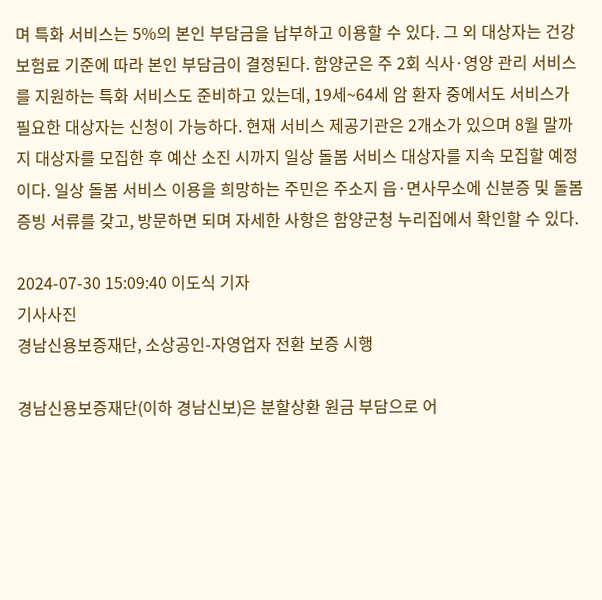며 특화 서비스는 5%의 본인 부담금을 납부하고 이용할 수 있다. 그 외 대상자는 건강보험료 기준에 따라 본인 부담금이 결정된다. 함양군은 주 2회 식사·영양 관리 서비스를 지원하는 특화 서비스도 준비하고 있는데, 19세~64세 암 환자 중에서도 서비스가 필요한 대상자는 신청이 가능하다. 현재 서비스 제공기관은 2개소가 있으며 8월 말까지 대상자를 모집한 후 예산 소진 시까지 일상 돌봄 서비스 대상자를 지속 모집할 예정이다. 일상 돌봄 서비스 이용을 희망하는 주민은 주소지 읍·면사무소에 신분증 및 돌봄 증빙 서류를 갖고, 방문하면 되며 자세한 사항은 함양군청 누리집에서 확인할 수 있다.

2024-07-30 15:09:40 이도식 기자
기사사진
경남신용보증재단, 소상공인-자영업자 전환 보증 시행

경남신용보증재단(이하 경남신보)은 분할상환 원금 부담으로 어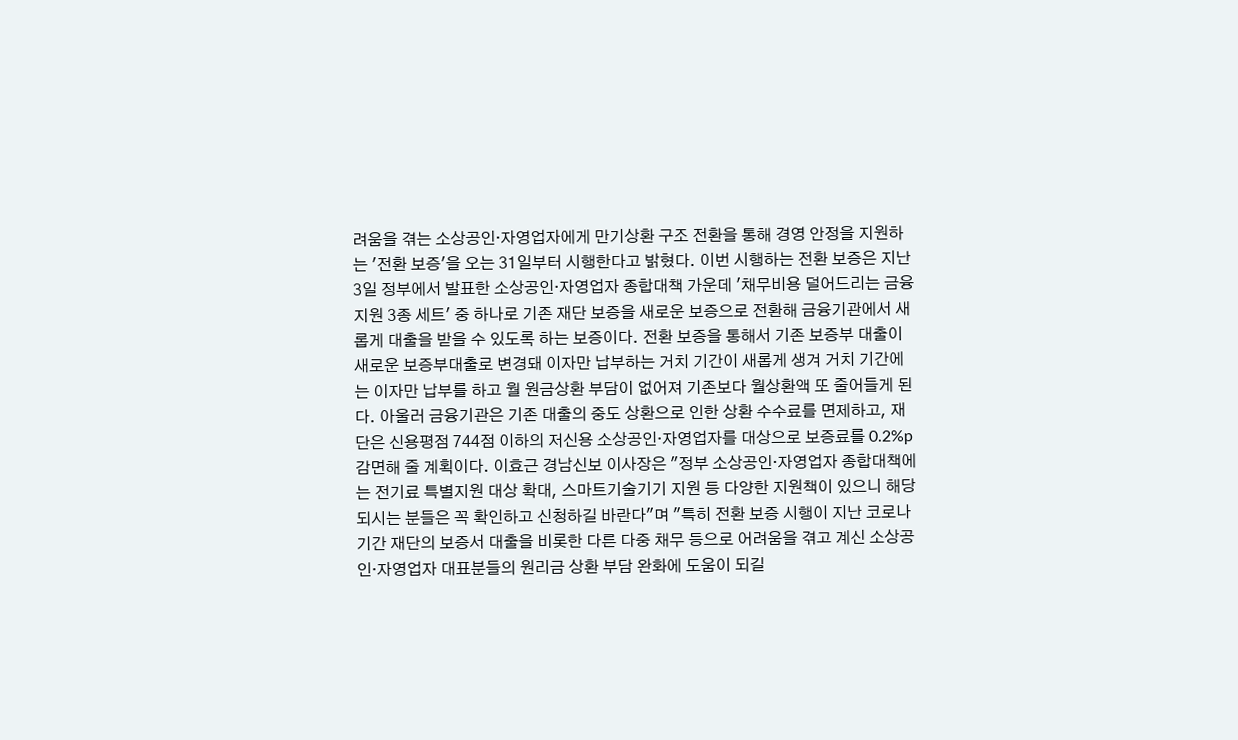려움을 겪는 소상공인·자영업자에게 만기상환 구조 전환을 통해 경영 안정을 지원하는 '전환 보증'을 오는 31일부터 시행한다고 밝혔다. 이번 시행하는 전환 보증은 지난 3일 정부에서 발표한 소상공인·자영업자 종합대책 가운데 '채무비용 덜어드리는 금융지원 3종 세트' 중 하나로 기존 재단 보증을 새로운 보증으로 전환해 금융기관에서 새롭게 대출을 받을 수 있도록 하는 보증이다. 전환 보증을 통해서 기존 보증부 대출이 새로운 보증부대출로 변경돼 이자만 납부하는 거치 기간이 새롭게 생겨 거치 기간에는 이자만 납부를 하고 월 원금상환 부담이 없어져 기존보다 월상환액 또 줄어들게 된다. 아울러 금융기관은 기존 대출의 중도 상환으로 인한 상환 수수료를 면제하고, 재단은 신용평점 744점 이하의 저신용 소상공인·자영업자를 대상으로 보증료를 0.2%p 감면해 줄 계획이다. 이효근 경남신보 이사장은 "정부 소상공인·자영업자 종합대책에는 전기료 특별지원 대상 확대, 스마트기술기기 지원 등 다양한 지원책이 있으니 해당되시는 분들은 꼭 확인하고 신청하길 바란다"며 "특히 전환 보증 시행이 지난 코로나 기간 재단의 보증서 대출을 비롯한 다른 다중 채무 등으로 어려움을 겪고 계신 소상공인·자영업자 대표분들의 원리금 상환 부담 완화에 도움이 되길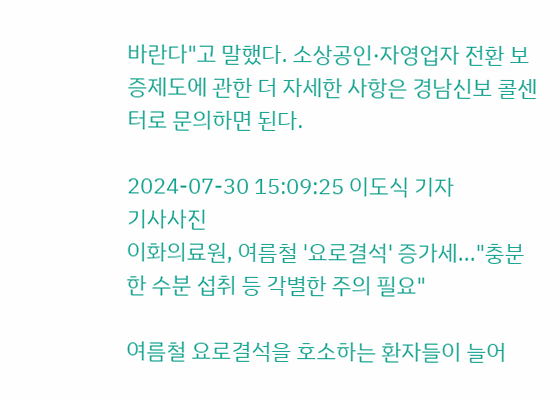바란다"고 말했다. 소상공인·자영업자 전환 보증제도에 관한 더 자세한 사항은 경남신보 콜센터로 문의하면 된다.

2024-07-30 15:09:25 이도식 기자
기사사진
이화의료원, 여름철 '요로결석' 증가세..."충분한 수분 섭취 등 각별한 주의 필요"

여름철 요로결석을 호소하는 환자들이 늘어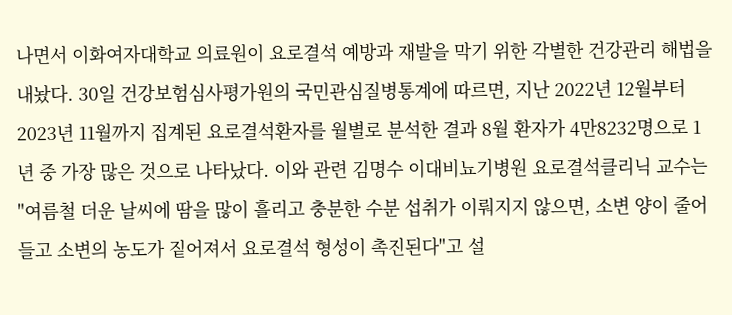나면서 이화여자대학교 의료원이 요로결석 예방과 재발을 막기 위한 각별한 건강관리 해법을 내놨다. 30일 건강보험심사평가원의 국민관심질병통계에 따르면, 지난 2022년 12월부터 2023년 11월까지 집계된 요로결석환자를 월별로 분석한 결과 8월 환자가 4만8232명으로 1년 중 가장 많은 것으로 나타났다. 이와 관련 김명수 이대비뇨기병원 요로결석클리닉 교수는 "여름철 더운 날씨에 땀을 많이 흘리고 충분한 수분 섭취가 이뤄지지 않으면, 소변 양이 줄어들고 소변의 농도가 짙어져서 요로결석 형성이 촉진된다"고 설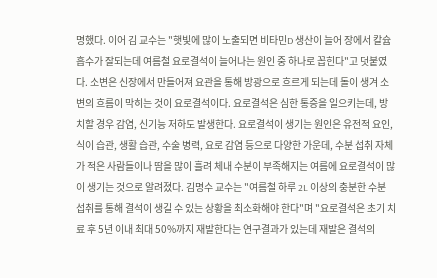명했다. 이어 김 교수는 "햇빛에 많이 노출되면 비타민D 생산이 늘어 장에서 칼슘 흡수가 잘되는데 여름철 요로결석이 늘어나는 원인 중 하나로 꼽힌다"고 덧붙였다. 소변은 신장에서 만들어져 요관을 통해 방광으로 흐르게 되는데 돌이 생겨 소변의 흐름이 막히는 것이 요로결석이다. 요로결석은 심한 통증을 일으키는데, 방치할 경우 감염, 신기능 저하도 발생한다. 요로결석이 생기는 원인은 유전적 요인, 식이 습관, 생활 습관, 수술 병력, 요로 감염 등으로 다양한 가운데, 수분 섭취 자체가 적은 사람들이나 땀을 많이 흘려 체내 수분이 부족해지는 여름에 요로결석이 많이 생기는 것으로 알려졌다. 김명수 교수는 "여름철 하루 2L 이상의 충분한 수분 섭취를 통해 결석이 생길 수 있는 상황을 최소화해야 한다"며 "요로결석은 초기 치료 후 5년 이내 최대 50%까지 재발한다는 연구결과가 있는데 재발은 결석의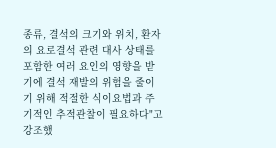종류, 결석의 크기와 위치, 환자의 요로결석 관련 대사 상태를 포함한 여러 요인의 영향을 받기에 결석 재발의 위험을 줄이기 위해 적절한 식이요법과 주기적인 추적관찰이 필요하다"고 강조했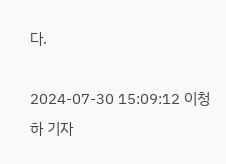다.

2024-07-30 15:09:12 이청하 기자